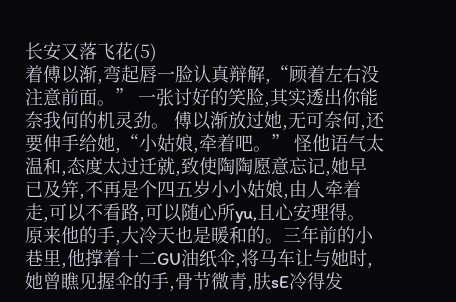长安又落飞花(5)
着傅以渐,弯起唇一脸认真辩解,“顾着左右没注意前面。” 一张讨好的笑脸,其实透出你能奈我何的机灵劲。 傅以渐放过她,无可奈何,还要伸手给她,“小姑娘,牵着吧。” 怪他语气太温和,态度太过迁就,致使陶陶愿意忘记,她早已及笄,不再是个四五岁小小姑娘,由人牵着走,可以不看路,可以随心所yu,且心安理得。 原来他的手,大冷天也是暖和的。三年前的小巷里,他撑着十二GU油纸伞,将马车让与她时,她曾瞧见握伞的手,骨节微青,肤sE冷得发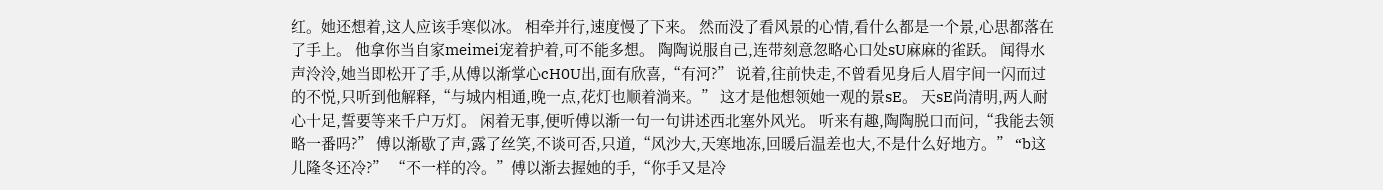红。她还想着,这人应该手寒似冰。 相牵并行,速度慢了下来。 然而没了看风景的心情,看什么都是一个景,心思都落在了手上。 他拿你当自家meimei宠着护着,可不能多想。 陶陶说服自己,连带刻意忽略心口处sU麻麻的雀跃。 闻得水声泠泠,她当即松开了手,从傅以渐掌心cH0U出,面有欣喜,“有河?” 说着,往前快走,不曾看见身后人眉宇间一闪而过的不悦,只听到他解释,“与城内相通,晚一点,花灯也顺着淌来。” 这才是他想领她一观的景sE。 天sE尚清明,两人耐心十足,誓要等来千户万灯。 闲着无事,便听傅以渐一句一句讲述西北塞外风光。 听来有趣,陶陶脱口而问,“我能去领略一番吗?” 傅以渐歇了声,露了丝笑,不谈可否,只道,“风沙大,天寒地冻,回暖后温差也大,不是什么好地方。” “b这儿隆冬还冷?” “不一样的冷。”傅以渐去握她的手,“你手又是冷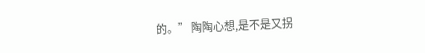的。” 陶陶心想,是不是又拐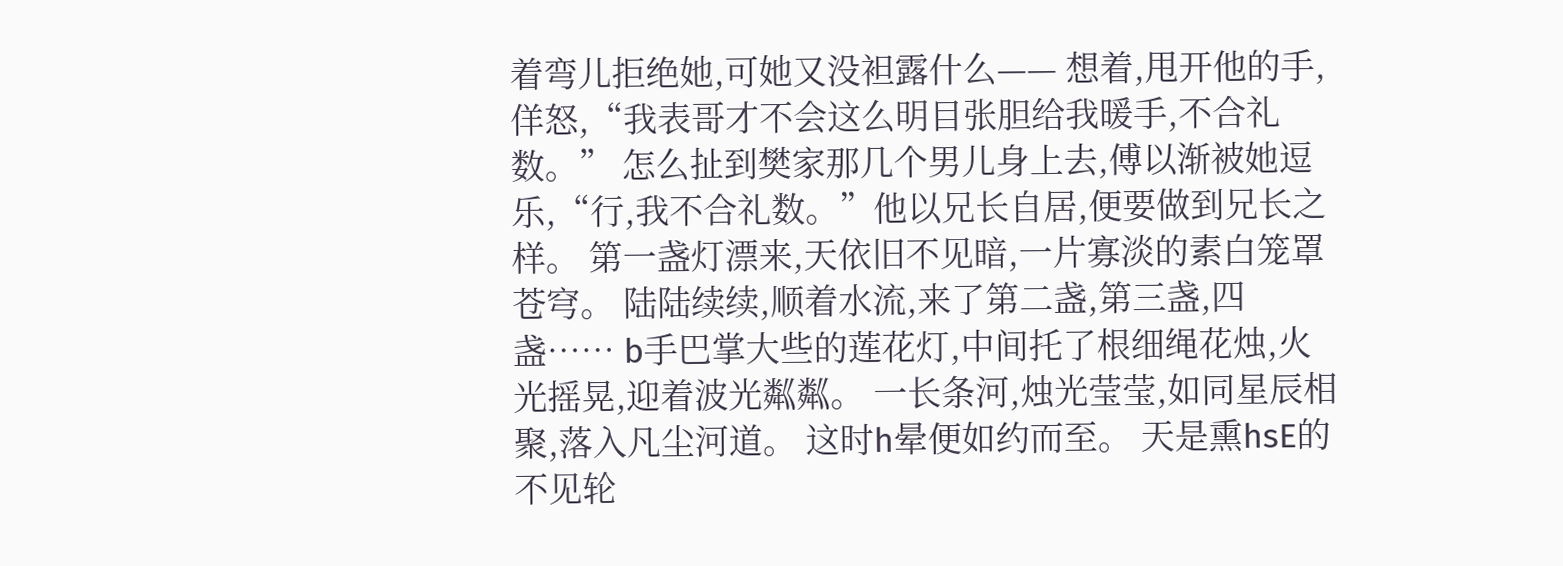着弯儿拒绝她,可她又没袒露什么—— 想着,甩开他的手,佯怒,“我表哥才不会这么明目张胆给我暖手,不合礼数。” 怎么扯到樊家那几个男儿身上去,傅以渐被她逗乐,“行,我不合礼数。”他以兄长自居,便要做到兄长之样。 第一盏灯漂来,天依旧不见暗,一片寡淡的素白笼罩苍穹。 陆陆续续,顺着水流,来了第二盏,第三盏,四盏…… b手巴掌大些的莲花灯,中间托了根细绳花烛,火光摇晃,迎着波光粼粼。 一长条河,烛光莹莹,如同星辰相聚,落入凡尘河道。 这时h晕便如约而至。 天是熏hsE的不见轮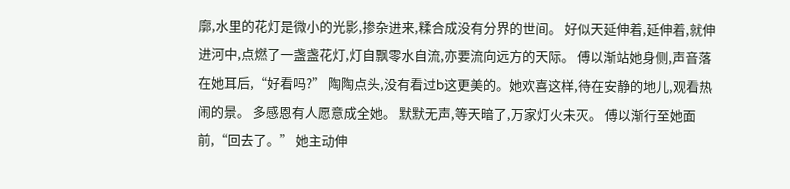廓,水里的花灯是微小的光影,掺杂进来,糅合成没有分界的世间。 好似天延伸着,延伸着,就伸进河中,点燃了一盏盏花灯,灯自飘零水自流,亦要流向远方的天际。 傅以渐站她身侧,声音落在她耳后,“好看吗?” 陶陶点头,没有看过b这更美的。她欢喜这样,待在安静的地儿,观看热闹的景。 多感恩有人愿意成全她。 默默无声,等天暗了,万家灯火未灭。 傅以渐行至她面前,“回去了。” 她主动伸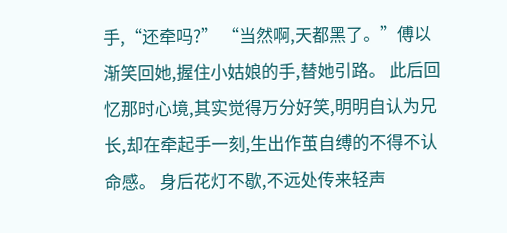手,“还牵吗?” “当然啊,天都黑了。”傅以渐笑回她,握住小姑娘的手,替她引路。 此后回忆那时心境,其实觉得万分好笑,明明自认为兄长,却在牵起手一刻,生出作茧自缚的不得不认命感。 身后花灯不歇,不远处传来轻声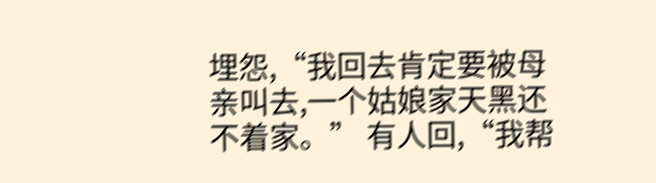埋怨,“我回去肯定要被母亲叫去,一个姑娘家天黑还不着家。” 有人回,“我帮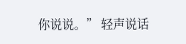你说说。” 轻声说话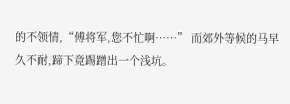的不领情,“傅将军,您不忙啊……” 而郊外等候的马早久不耐,蹄下竟踢蹭出一个浅坑。